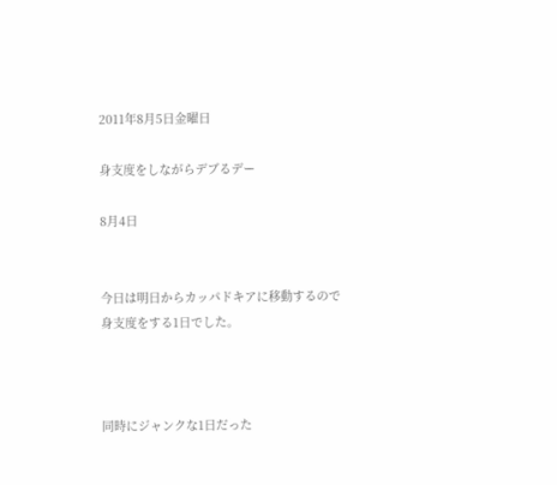2011年8月5日金曜日

身支度をしながらデブるデー

8月4日


今日は明日からカッパドキアに移動するので
身支度をする1日でした。



同時にジャンクな1日だった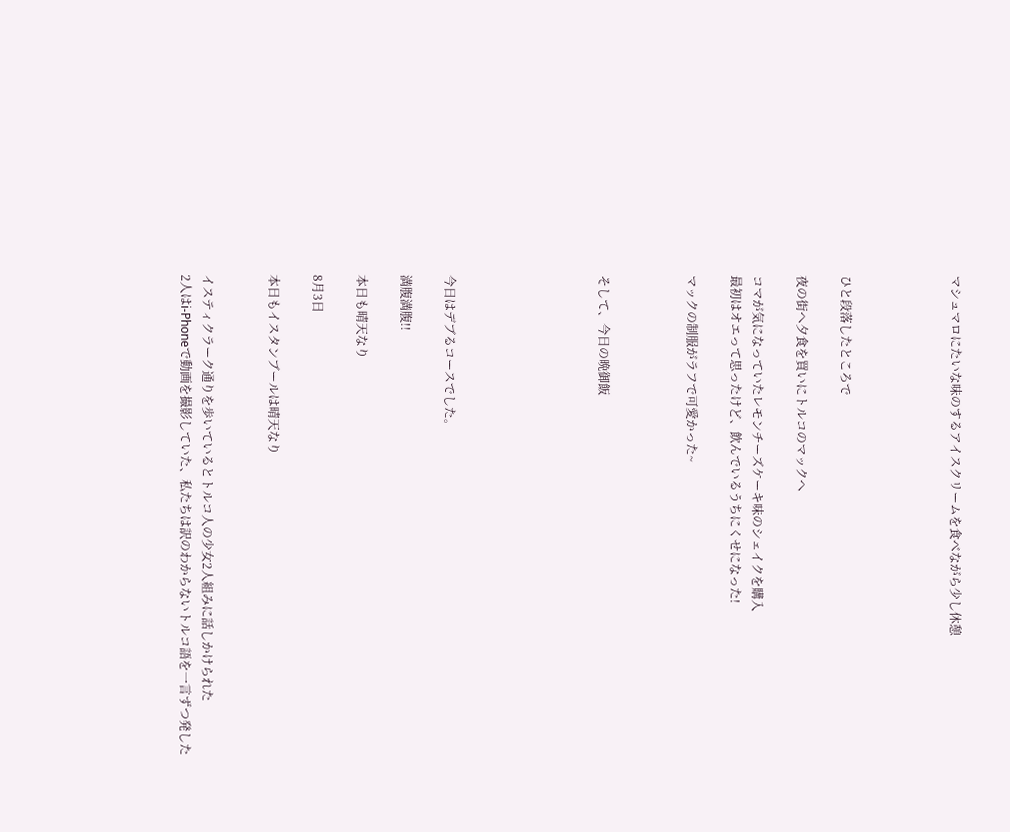マシュマロにたいな味のするアイスクリームを食べながら少し休憩




ひと段落したところで

夜の街へ夕食を買いにトルコのマックへ

コマが気になっていたレモンチーズケーキ味のシェイクを購入
最初はオエって思ったけど、飲んでいるうちにくせになった!

マックの制服がラフで可愛かった~



そして、今日の晩御飯






今日はデブるコースでした。

満腹満腹!!

本日も晴天なり

8月3日

本日もイスタンブールは晴天なり


イスティクラーク通りを歩いているとトルコ人の少女2人組みに話しかけられた
2人はi-Phoneで動画を撮影していた、私たちは訳のわからないトルコ語を一言ずつ発した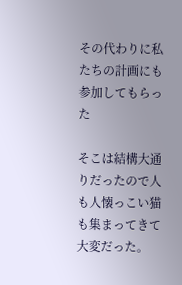その代わりに私たちの計画にも参加してもらった

そこは結構大通りだったので人も人懐っこい猫も集まってきて大変だった。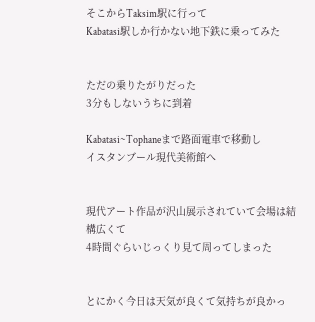そこからTaksim駅に行って
Kabatasi駅しか行かない地下鉄に乗ってみた


ただの乗りたがりだった
3分もしないうちに到着

Kabatasi~Tophaneまで路面電車で移動し
イスタンブール現代美術館へ


現代アート作品が沢山展示されていて会場は結構広くて
4時間ぐらいじっくり見て周ってしまった


とにかく今日は天気が良くて気持ちが良かっ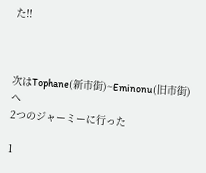た!!



次はTophane(新市街)~Eminonu(旧市街)へ
2つのジャーミーに行った

1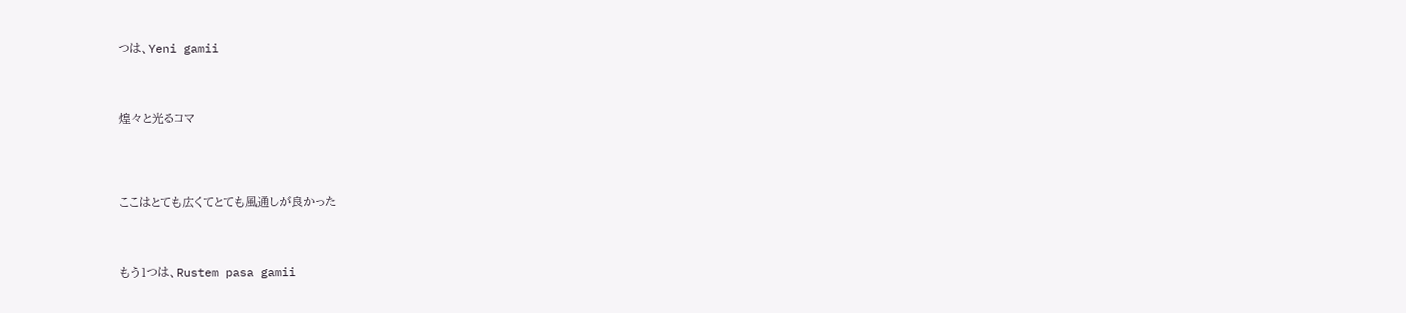つは、Yeni gamii




煌々と光るコマ





ここはとても広くてとても風通しが良かった




もう1つは、Rustem pasa gamii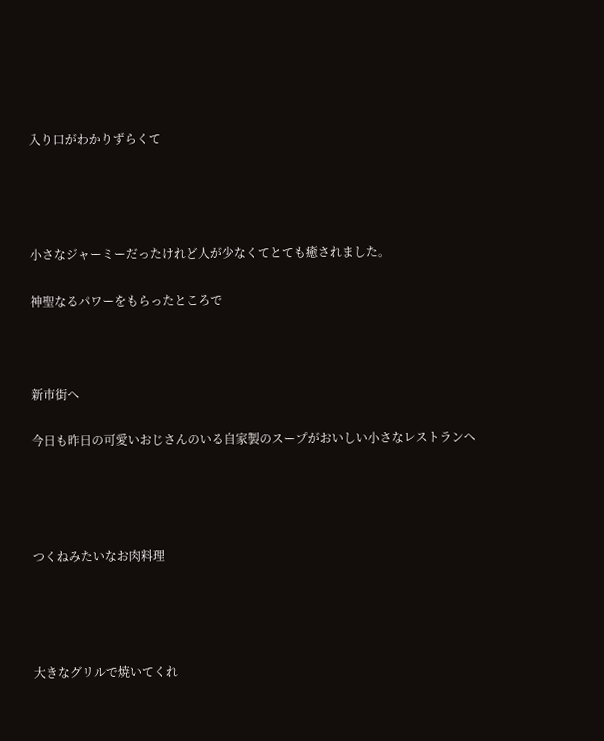入り口がわかりずらくて




小さなジャーミーだったけれど人が少なくてとても癒されました。

神聖なるパワーをもらったところで



新市街へ

今日も昨日の可愛いおじさんのいる自家製のスープがおいしい小さなレストランへ




つくねみたいなお肉料理




大きなグリルで焼いてくれ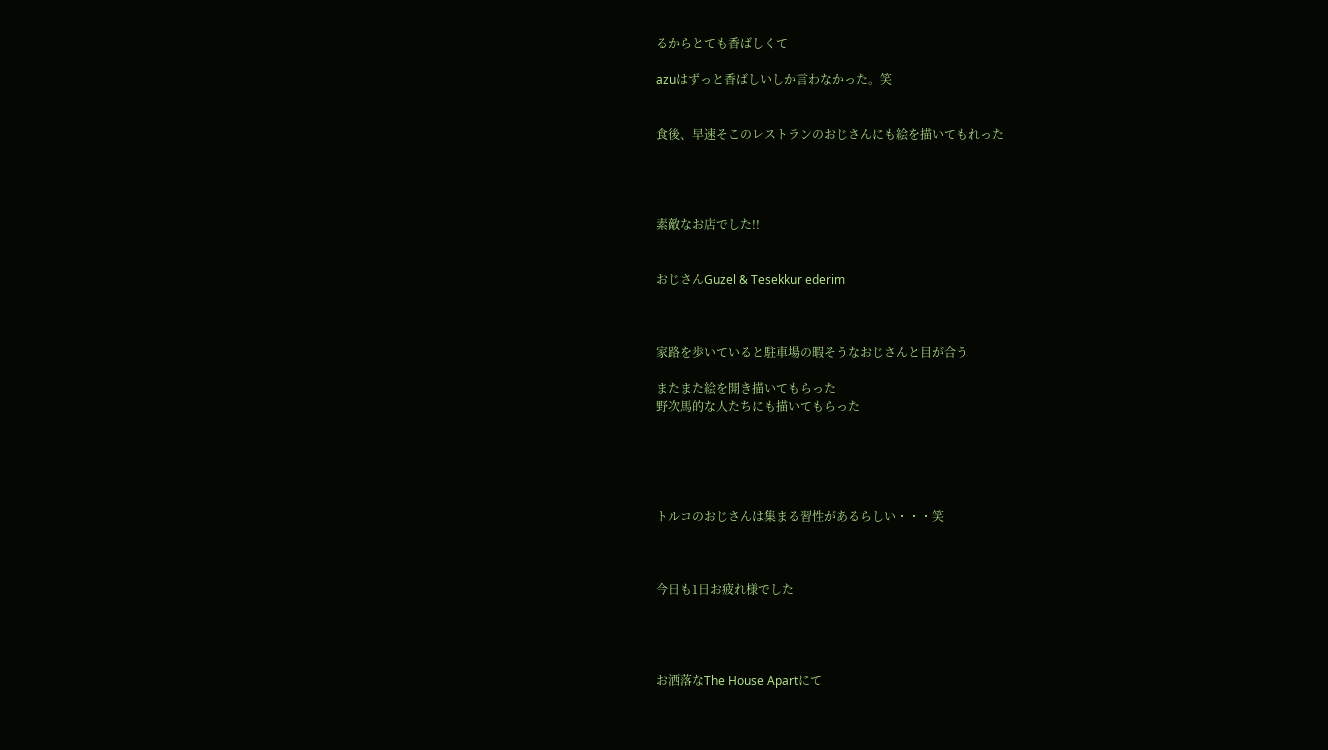るからとても香ばしくて

azuはずっと香ばしいしか言わなかった。笑


食後、早速そこのレストランのおじさんにも絵を描いてもれった




素敵なお店でした!!


おじさんGuzel & Tesekkur ederim



家路を歩いていると駐車場の暇そうなおじさんと目が合う

またまた絵を開き描いてもらった
野次馬的な人たちにも描いてもらった





トルコのおじさんは集まる習性があるらしい・・・笑



今日も1日お疲れ様でした




お洒落なThe House Apartにて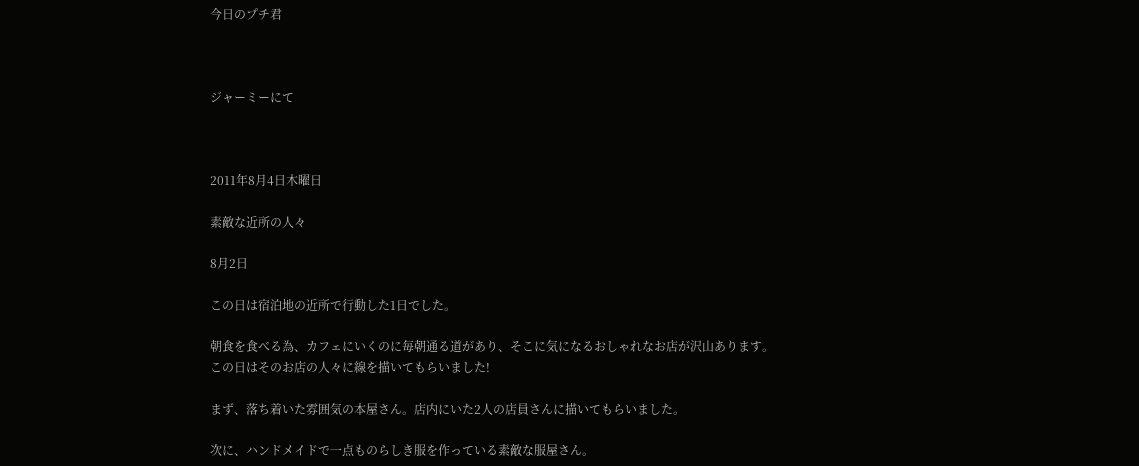今日のプチ君



ジャーミーにて



2011年8月4日木曜日

素敵な近所の人々

8月2日

この日は宿泊地の近所で行動した1日でした。

朝食を食べる為、カフェにいくのに毎朝通る道があり、そこに気になるおしゃれなお店が沢山あります。
この日はそのお店の人々に線を描いてもらいました!

まず、落ち着いた雰囲気の本屋さん。店内にいた2人の店員さんに描いてもらいました。

次に、ハンドメイドで一点ものらしき服を作っている素敵な服屋さん。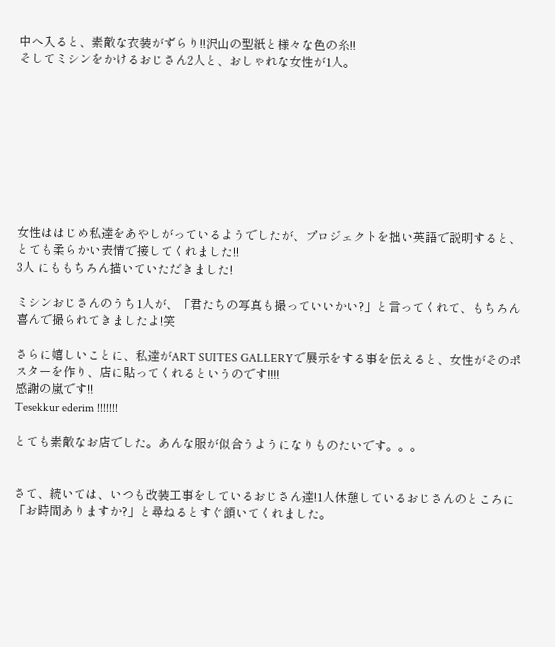中へ入ると、素敵な衣装がずらり!!沢山の型紙と様々な色の糸!!
そしてミシンをかけるおじさん2人と、おしゃれな女性が1人。









女性ははじめ私達をあやしがっているようでしたが、プロジェクトを拙い英語で説明すると、とても柔らかい表情で接してくれました!!
3人 にももちろん描いていただきました!

ミシンおじさんのうち1人が、「君たちの写真も撮っていいかい?」と言ってくれて、もちろん喜んで撮られてきましたよ!笑

さらに嬉しいことに、私達がART SUITES GALLERYで展示をする事を伝えると、女性がそのポスターを作り、店に貼ってくれるというのです!!!!
感謝の嵐です!!
Tesekkur ederim !!!!!!!

とても素敵なお店でした。あんな服が似合うようになりものたいです。。。


さて、続いては、いつも改装工事をしているおじさん達!1人休憩しているおじさんのところに「お時間ありますか?」と尋ねるとすぐ頷いてくれました。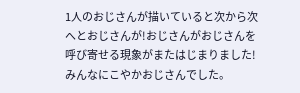1人のおじさんが描いていると次から次へとおじさんが!おじさんがおじさんを呼び寄せる現象がまたはじまりました!
みんなにこやかおじさんでした。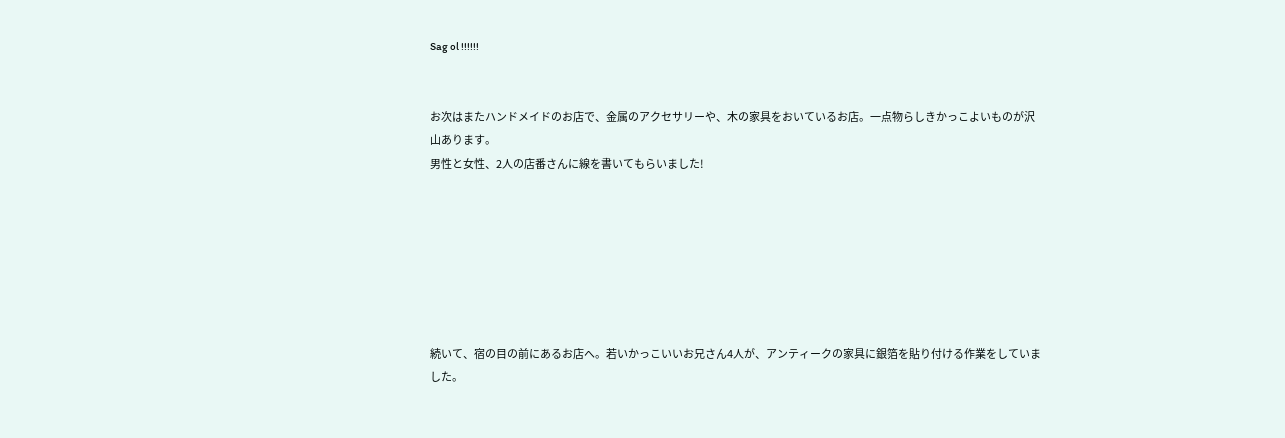Sag ol !!!!!!


お次はまたハンドメイドのお店で、金属のアクセサリーや、木の家具をおいているお店。一点物らしきかっこよいものが沢山あります。
男性と女性、2人の店番さんに線を書いてもらいました!







続いて、宿の目の前にあるお店へ。若いかっこいいお兄さん4人が、アンティークの家具に銀箔を貼り付ける作業をしていました。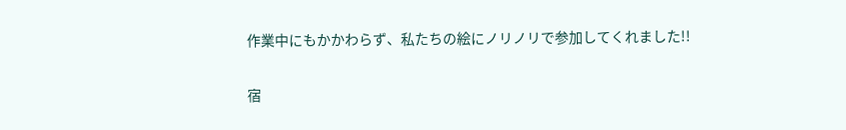作業中にもかかわらず、私たちの絵にノリノリで参加してくれました!!


宿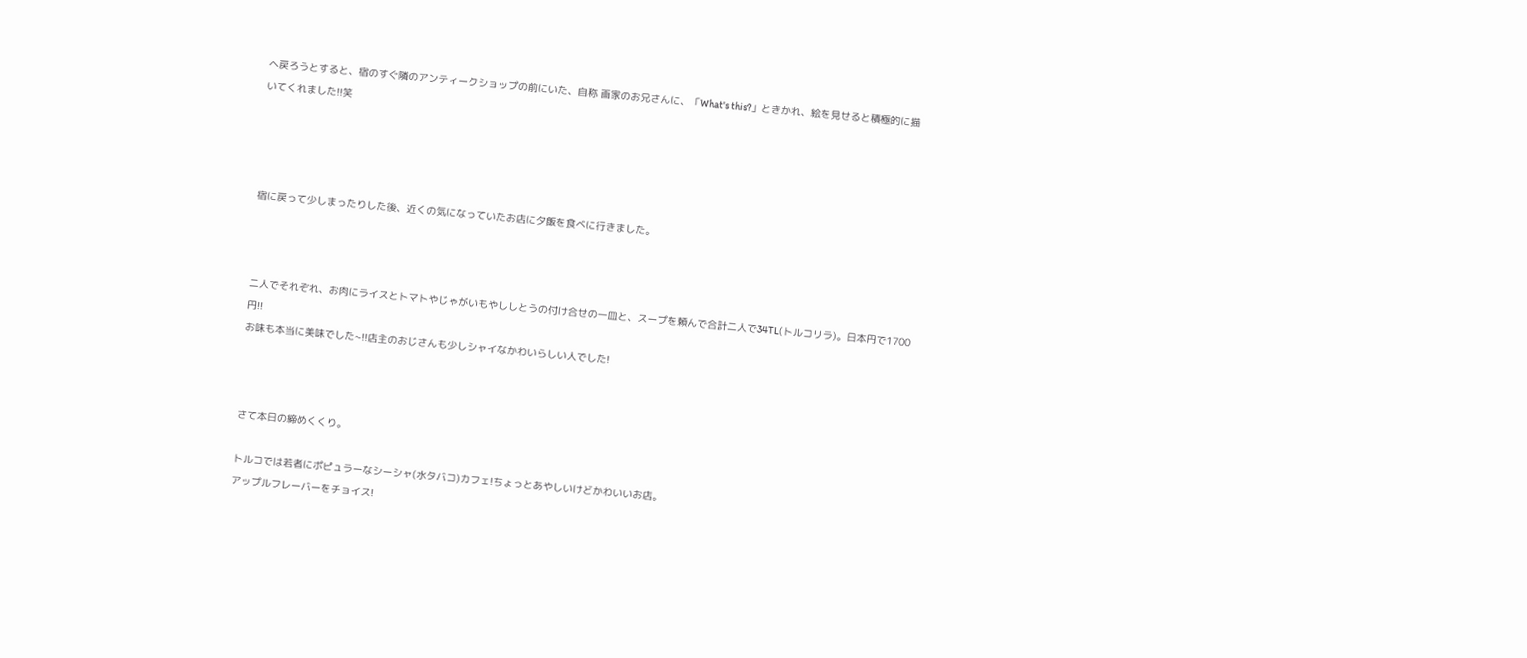へ戻ろうとすると、宿のすぐ隣のアンティークショップの前にいた、自称 画家のお兄さんに、「What's this?」ときかれ、絵を見せると積極的に描いてくれました!!笑




宿に戻って少しまったりした後、近くの気になっていたお店に夕飯を食べに行きました。



二人でそれぞれ、お肉にライスとトマトやじゃがいもやししとうの付け合せの一皿と、スープを頼んで合計二人で34TL(トルコリラ)。日本円で1700円!!
お味も本当に美味でした~!!店主のおじさんも少しシャイなかわいらしい人でした!



さて本日の締めくくり。

トルコでは若者にポピュラーなシーシャ(水タバコ)カフェ!ちょっとあやしいけどかわいいお店。
アップルフレーバーをチョイス!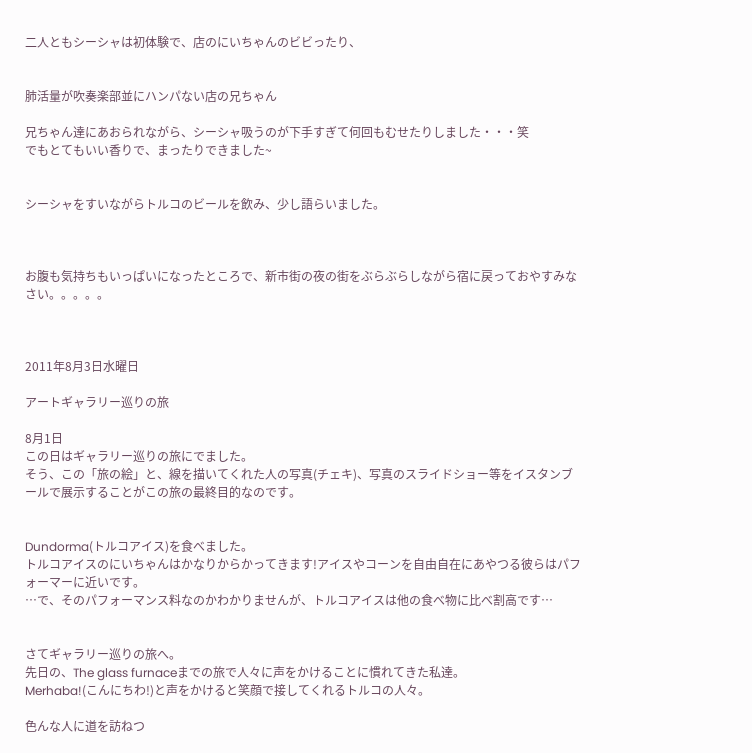二人ともシーシャは初体験で、店のにいちゃんのビビったり、


肺活量が吹奏楽部並にハンパない店の兄ちゃん

兄ちゃん達にあおられながら、シーシャ吸うのが下手すぎて何回もむせたりしました・・・笑
でもとてもいい香りで、まったりできました~


シーシャをすいながらトルコのビールを飲み、少し語らいました。



お腹も気持ちもいっぱいになったところで、新市街の夜の街をぶらぶらしながら宿に戻っておやすみなさい。。。。。



2011年8月3日水曜日

アートギャラリー巡りの旅

8月1日
この日はギャラリー巡りの旅にでました。
そう、この「旅の絵」と、線を描いてくれた人の写真(チェキ)、写真のスライドショー等をイスタンブールで展示することがこの旅の最終目的なのです。


Dundorma(トルコアイス)を食べました。
トルコアイスのにいちゃんはかなりからかってきます!アイスやコーンを自由自在にあやつる彼らはパフォーマーに近いです。
…で、そのパフォーマンス料なのかわかりませんが、トルコアイスは他の食べ物に比べ割高です…


さてギャラリー巡りの旅へ。
先日の、The glass furnaceまでの旅で人々に声をかけることに慣れてきた私達。
Merhaba!(こんにちわ!)と声をかけると笑顔で接してくれるトルコの人々。

色んな人に道を訪ねつ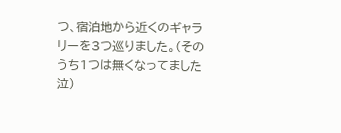つ、宿泊地から近くのギャラリーを3つ巡りました。(そのうち1つは無くなってました泣)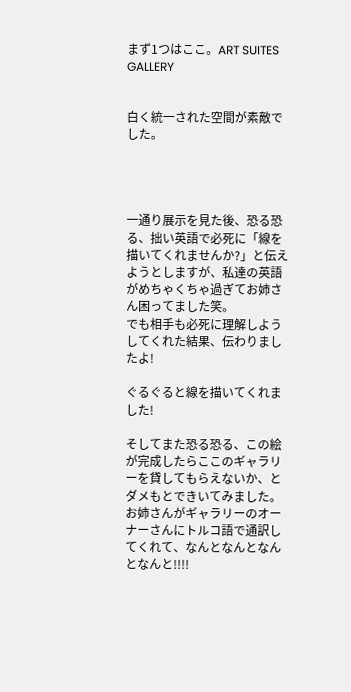まず1つはここ。ART SUITES GALLERY


白く統一された空間が素敵でした。




一通り展示を見た後、恐る恐る、拙い英語で必死に「線を描いてくれませんか?」と伝えようとしますが、私達の英語がめちゃくちゃ過ぎてお姉さん困ってました笑。
でも相手も必死に理解しようしてくれた結果、伝わりましたよ!

ぐるぐると線を描いてくれました!

そしてまた恐る恐る、この絵が完成したらここのギャラリーを貸してもらえないか、とダメもとできいてみました。
お姉さんがギャラリーのオーナーさんにトルコ語で通訳してくれて、なんとなんとなんとなんと!!!!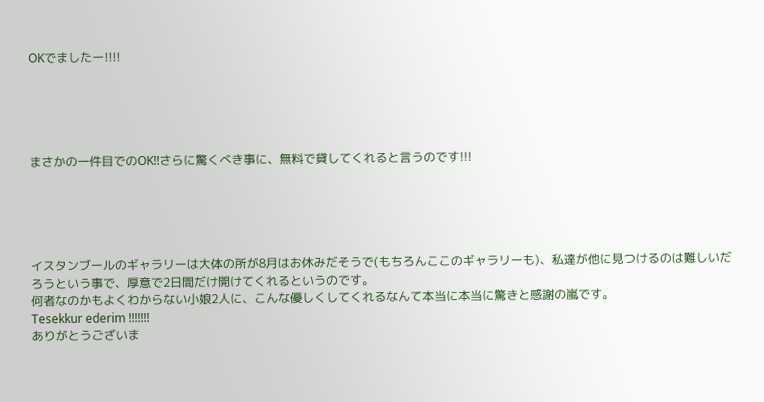OKでましたー!!!!





まさかの一件目でのOK!!さらに驚くべき事に、無料で貸してくれると言うのです!!!





イスタンブールのギャラリーは大体の所が8月はお休みだそうで(もちろんここのギャラリーも)、私達が他に見つけるのは難しいだろうという事で、厚意で2日間だけ開けてくれるというのです。
何者なのかもよくわからない小娘2人に、こんな優しくしてくれるなんて本当に本当に驚きと感謝の嵐です。
Tesekkur ederim !!!!!!!
ありがとうございま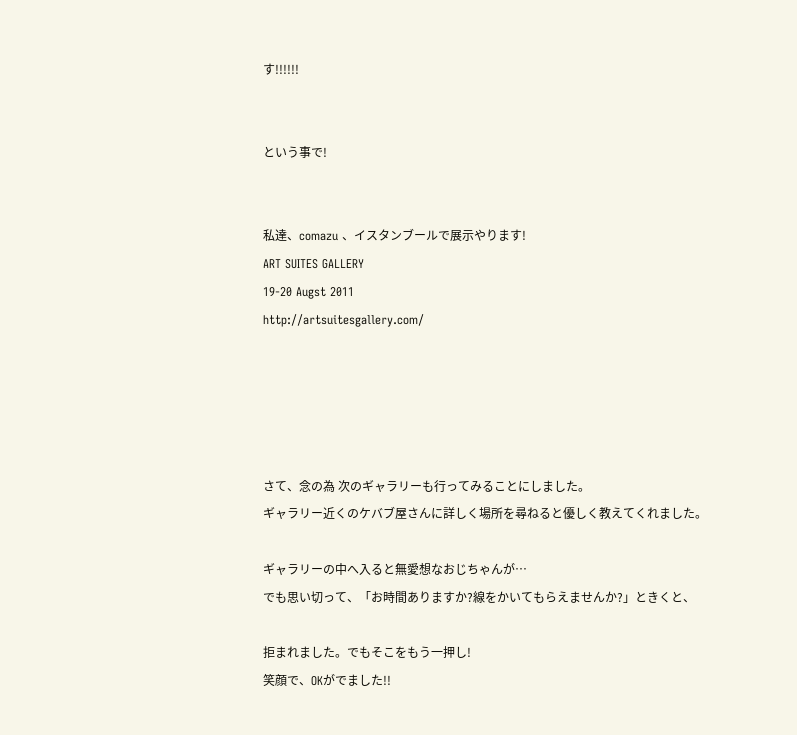す!!!!!!


という事で!


私達、comazu 、イスタンブールで展示やります!
ART SUITES GALLERY
19-20 Augst 2011
http://artsuitesgallery.com/





さて、念の為 次のギャラリーも行ってみることにしました。
ギャラリー近くのケバブ屋さんに詳しく場所を尋ねると優しく教えてくれました。

ギャラリーの中へ入ると無愛想なおじちゃんが…
でも思い切って、「お時間ありますか?線をかいてもらえませんか?」ときくと、

拒まれました。でもそこをもう一押し!
笑顔で、OKがでました!!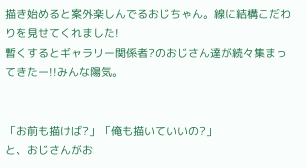描き始めると案外楽しんでるおじちゃん。線に結構こだわりを見せてくれました!
暫くするとギャラリー関係者?のおじさん達が続々集まってきたー!!みんな陽気。


「お前も描けば?」「俺も描いていいの?」
と、おじさんがお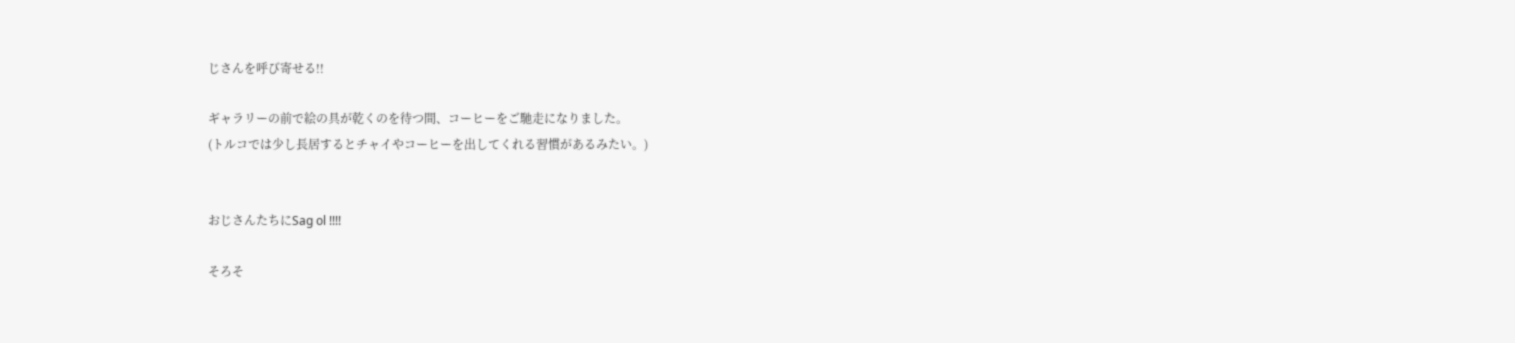じさんを呼び寄せる!!

ギャラリーの前で絵の具が乾くのを待つ間、コーヒーをご馳走になりました。
(トルコでは少し長居するとチャイやコーヒーを出してくれる習慣があるみたい。)


おじさんたちにSag ol !!!!

そろそ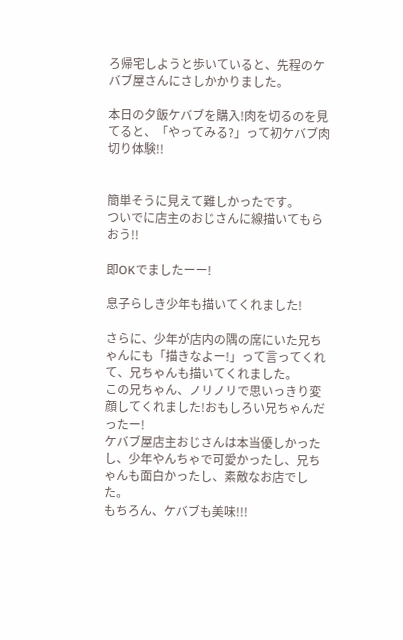ろ帰宅しようと歩いていると、先程のケバブ屋さんにさしかかりました。

本日の夕飯ケバブを購入!肉を切るのを見てると、「やってみる?」って初ケバブ肉切り体験!!


簡単そうに見えて難しかったです。
ついでに店主のおじさんに線描いてもらおう!!

即OKでましたーー!

息子らしき少年も描いてくれました!

さらに、少年が店内の隅の席にいた兄ちゃんにも「描きなよー!」って言ってくれて、兄ちゃんも描いてくれました。
この兄ちゃん、ノリノリで思いっきり変顔してくれました!おもしろい兄ちゃんだったー!
ケバブ屋店主おじさんは本当優しかったし、少年やんちゃで可愛かったし、兄ちゃんも面白かったし、素敵なお店でした。
もちろん、ケバブも美味!!!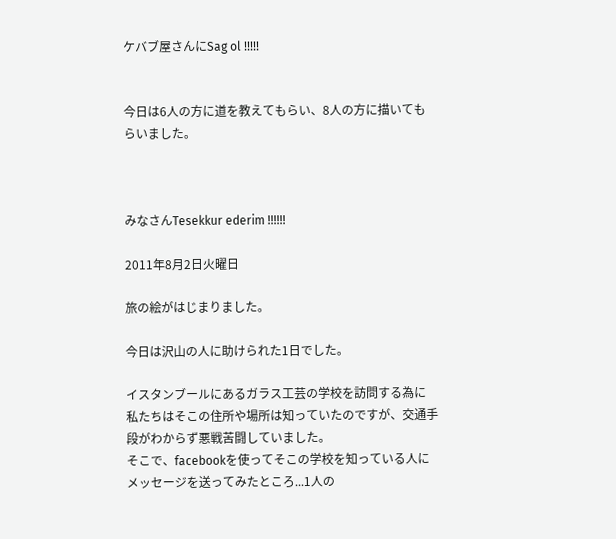ケバブ屋さんにSag ol !!!!!


今日は6人の方に道を教えてもらい、8人の方に描いてもらいました。



みなさんTesekkur ederim !!!!!!

2011年8月2日火曜日

旅の絵がはじまりました。

今日は沢山の人に助けられた1日でした。

イスタンブールにあるガラス工芸の学校を訪問する為に
私たちはそこの住所や場所は知っていたのですが、交通手段がわからず悪戦苦闘していました。
そこで、facebookを使ってそこの学校を知っている人にメッセージを送ってみたところ...1人の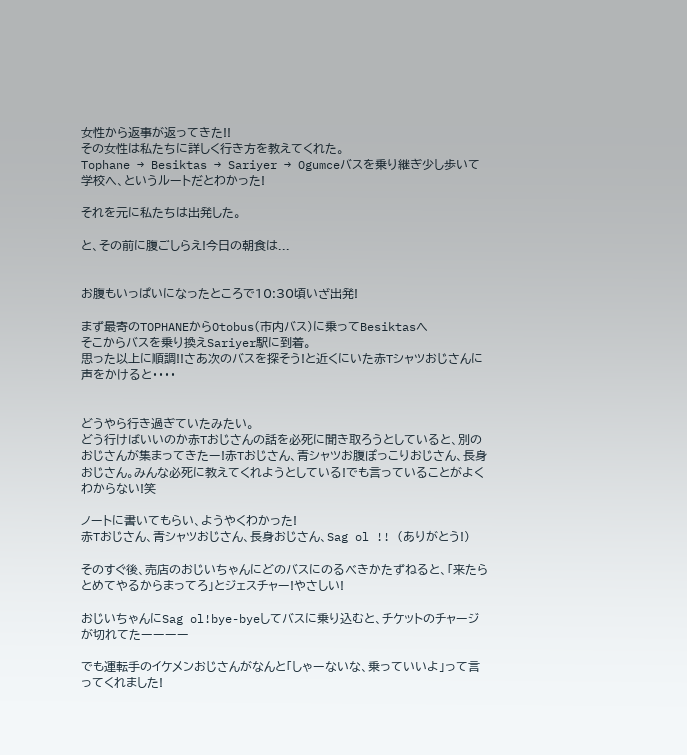女性から返事が返ってきた!!
その女性は私たちに詳しく行き方を教えてくれた。
Tophane → Besiktas → Sariyer → Ogumceバスを乗り継ぎ少し歩いて学校へ、というルートだとわかった!

それを元に私たちは出発した。

と、その前に腹ごしらえ!今日の朝食は...


お腹もいっぱいになったところで10:30頃いざ出発!

まず最寄のTOPHANEからOtobus(市内バス)に乗ってBesiktasへ
そこからバスを乗り換えSariyer駅に到着。
思った以上に順調!!さあ次のバスを探そう!と近くにいた赤Tシャツおじさんに声をかけると・・・・


どうやら行き過ぎていたみたい。
どう行けばいいのか赤Tおじさんの話を必死に聞き取ろうとしていると、別のおじさんが集まってきたー!赤Tおじさん、青シャツお腹ぽっこりおじさん、長身おじさん。みんな必死に教えてくれようとしている!でも言っていることがよくわからない!笑

ノートに書いてもらい、ようやくわかった!
赤Tおじさん、青シャツおじさん、長身おじさん、Sag ol !! (ありがとう!)

そのすぐ後、売店のおじいちゃんにどのバスにのるべきかたずねると、「来たらとめてやるからまってろ」とジェスチャー!やさしい!

おじいちゃんにSag ol!bye-byeしてバスに乗り込むと、チケットのチャージが切れてたーーーー

でも運転手のイケメンおじさんがなんと「しゃーないな、乗っていいよ」って言ってくれました!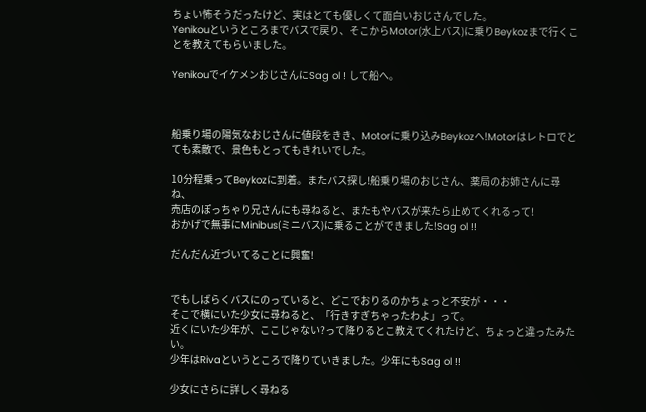ちょい怖そうだったけど、実はとても優しくて面白いおじさんでした。
Yenikouというところまでバスで戻り、そこからMotor(水上バス)に乗りBeykozまで行くことを教えてもらいました。

YenikouでイケメンおじさんにSag ol ! して船へ。



船乗り場の陽気なおじさんに値段をきき、Motorに乗り込みBeykozへ!Motorはレトロでとても素敵で、景色もとってもきれいでした。

10分程乗ってBeykozに到着。またバス探し!船乗り場のおじさん、薬局のお姉さんに尋ね、
売店のぽっちゃり兄さんにも尋ねると、またもやバスが来たら止めてくれるって!
おかげで無事にMinibus(ミニバス)に乗ることができました!Sag ol !!

だんだん近づいてることに興奮!


でもしばらくバスにのっていると、どこでおりるのかちょっと不安が・・・
そこで横にいた少女に尋ねると、「行きすぎちゃったわよ」って。
近くにいた少年が、ここじゃない?って降りるとこ教えてくれたけど、ちょっと違ったみたい。
少年はRivaというところで降りていきました。少年にもSag ol !!

少女にさらに詳しく尋ねる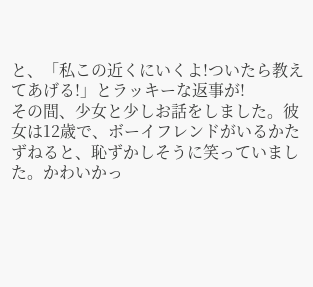と、「私この近くにいくよ!ついたら教えてあげる!」とラッキーな返事が!
その間、少女と少しお話をしました。彼女は12歳で、ボーイフレンドがいるかたずねると、恥ずかしそうに笑っていました。かわいかっ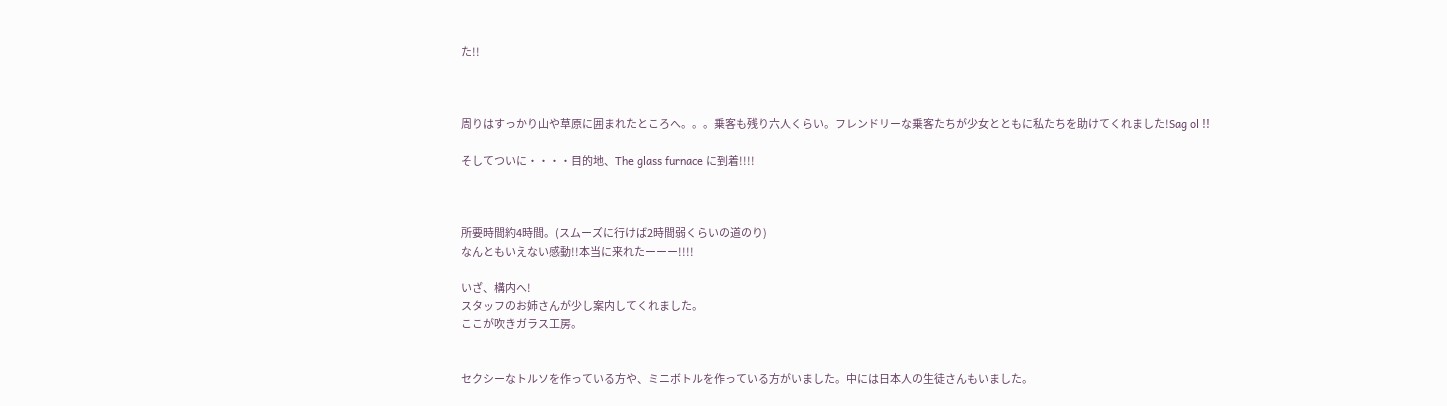た!!



周りはすっかり山や草原に囲まれたところへ。。。乗客も残り六人くらい。フレンドリーな乗客たちが少女とともに私たちを助けてくれました!Sag ol !!

そしてついに・・・・目的地、The glass furnace に到着!!!!



所要時間約4時間。(スムーズに行けば2時間弱くらいの道のり)
なんともいえない感動!!本当に来れたーーー!!!!

いざ、構内へ!
スタッフのお姉さんが少し案内してくれました。
ここが吹きガラス工房。


セクシーなトルソを作っている方や、ミニボトルを作っている方がいました。中には日本人の生徒さんもいました。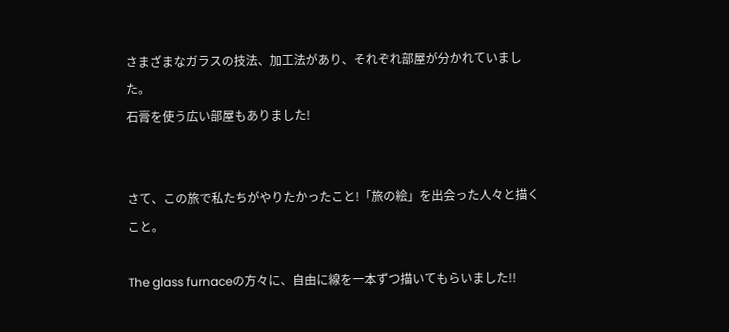さまざまなガラスの技法、加工法があり、それぞれ部屋が分かれていました。
石膏を使う広い部屋もありました!


さて、この旅で私たちがやりたかったこと!「旅の絵」を出会った人々と描くこと。

The glass furnaceの方々に、自由に線を一本ずつ描いてもらいました!!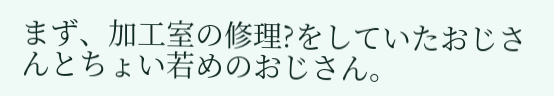まず、加工室の修理?をしていたおじさんとちょい若めのおじさん。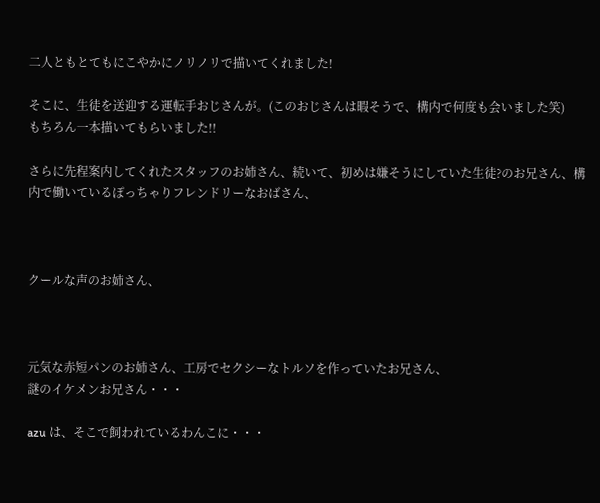二人ともとてもにこやかにノリノリで描いてくれました!

そこに、生徒を送迎する運転手おじさんが。(このおじさんは暇そうで、構内で何度も会いました笑)
もちろん一本描いてもらいました!!

さらに先程案内してくれたスタッフのお姉さん、続いて、初めは嫌そうにしていた生徒?のお兄さん、構内で働いているぽっちゃりフレンドリーなおばさん、



クールな声のお姉さん、



元気な赤短パンのお姉さん、工房でセクシーなトルソを作っていたお兄さん、
謎のイケメンお兄さん・・・

azu は、そこで飼われているわんこに・・・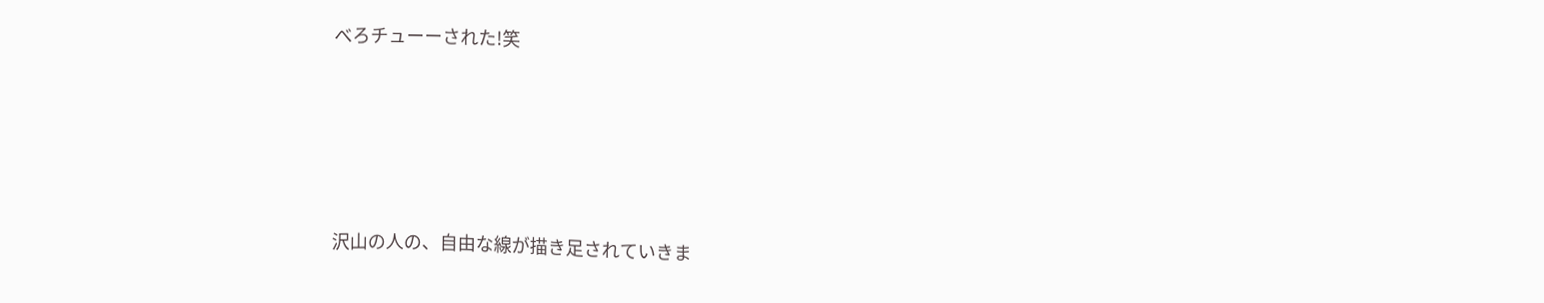べろチューーされた!笑





沢山の人の、自由な線が描き足されていきま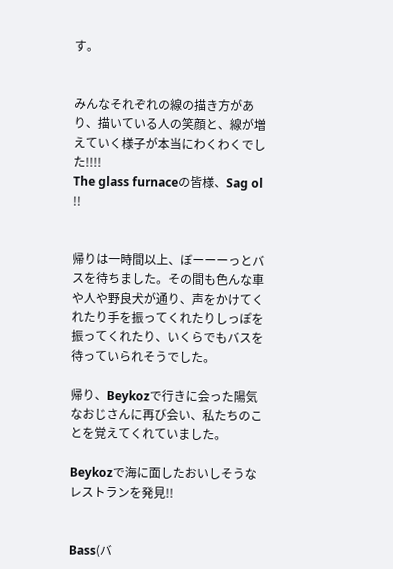す。


みんなそれぞれの線の描き方があり、描いている人の笑顔と、線が増えていく様子が本当にわくわくでした!!!!
The glass furnaceの皆様、Sag ol !!


帰りは一時間以上、ぼーーーっとバスを待ちました。その間も色んな車や人や野良犬が通り、声をかけてくれたり手を振ってくれたりしっぽを振ってくれたり、いくらでもバスを待っていられそうでした。

帰り、Beykozで行きに会った陽気なおじさんに再び会い、私たちのことを覚えてくれていました。

Beykozで海に面したおいしそうなレストランを発見!!


Bass(バ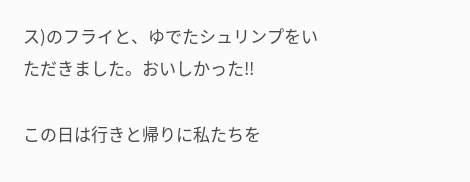ス)のフライと、ゆでたシュリンプをいただきました。おいしかった!!

この日は行きと帰りに私たちを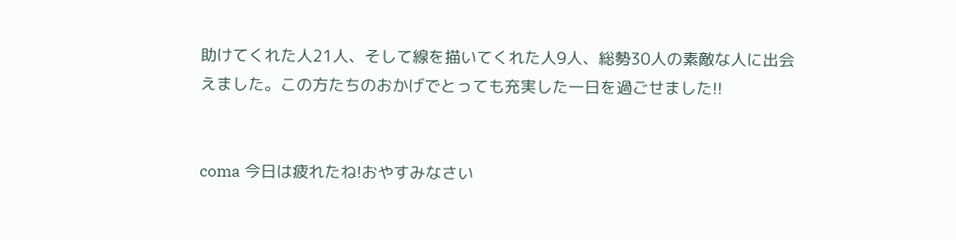助けてくれた人21人、そして線を描いてくれた人9人、総勢30人の素敵な人に出会えました。この方たちのおかげでとっても充実した一日を過ごせました!!


coma 今日は疲れたね!おやすみなさい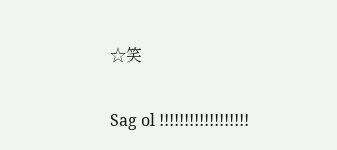☆笑

Sag ol !!!!!!!!!!!!!!!!!!